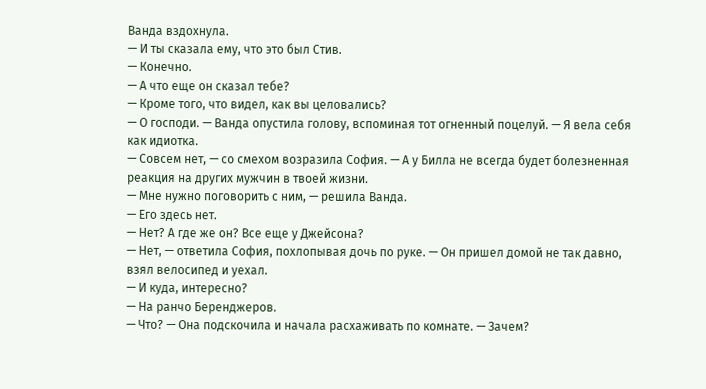Ванда вздохнула.
— И ты сказала ему, что это был Стив.
— Конечно.
— А что еще он сказал тебе?
— Кроме того, что видел, как вы целовались?
— О господи. — Ванда опустила голову, вспоминая тот огненный поцелуй. — Я вела себя как идиотка.
— Совсем нет, — со смехом возразила София. — А у Билла не всегда будет болезненная реакция на других мужчин в твоей жизни.
— Мне нужно поговорить с ним, — решила Ванда.
— Его здесь нет.
— Нет? А где же он? Все еще у Джейсона?
— Нет, — ответила София, похлопывая дочь по руке. — Он пришел домой не так давно, взял велосипед и уехал.
— И куда, интересно?
— На ранчо Беренджеров.
— Что? — Она подскочила и начала расхаживать по комнате. — Зачем?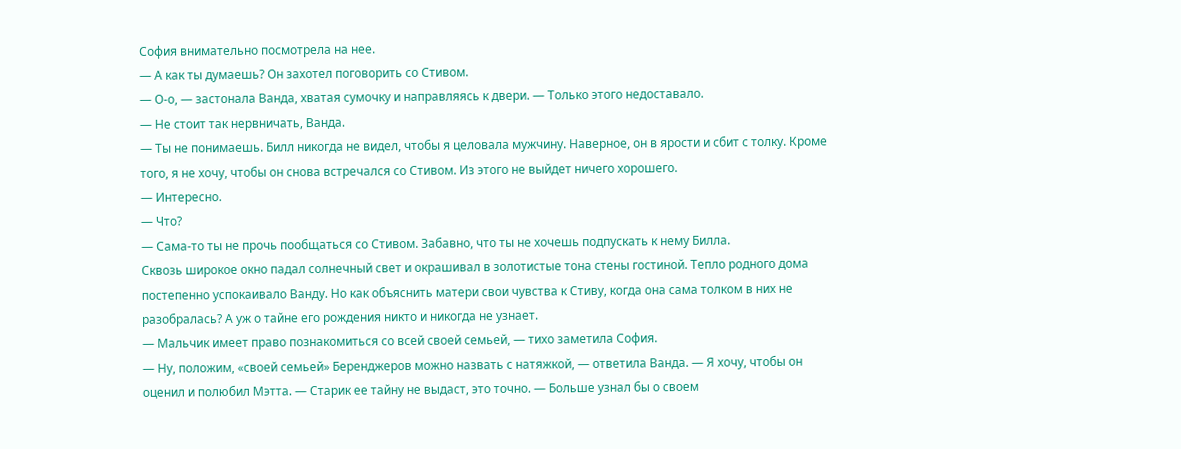София внимательно посмотрела на нее.
— А как ты думаешь? Он захотел поговорить со Стивом.
— О-о, — застонала Ванда, хватая сумочку и направляясь к двери. — Только этого недоставало.
— Не стоит так нервничать, Ванда.
— Ты не понимаешь. Билл никогда не видел, чтобы я целовала мужчину. Наверное, он в ярости и сбит с толку. Кроме того, я не хочу, чтобы он снова встречался со Стивом. Из этого не выйдет ничего хорошего.
— Интересно.
— Что?
— Сама-то ты не прочь пообщаться со Стивом. Забавно, что ты не хочешь подпускать к нему Билла.
Сквозь широкое окно падал солнечный свет и окрашивал в золотистые тона стены гостиной. Тепло родного дома постепенно успокаивало Ванду. Но как объяснить матери свои чувства к Стиву, когда она сама толком в них не разобралась? А уж о тайне его рождения никто и никогда не узнает.
— Мальчик имеет право познакомиться со всей своей семьей, — тихо заметила София.
— Ну, положим, «своей семьей» Беренджеров можно назвать с натяжкой, — ответила Ванда. — Я хочу, чтобы он оценил и полюбил Мэтта. — Старик ее тайну не выдаст, это точно. — Больше узнал бы о своем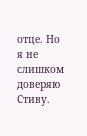отце. Но я не слишком доверяю Стиву.